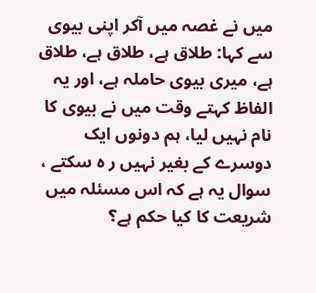میں نے غصہ میں آکر اپنی بیوی سے کہا: طلاق ہے، طلاق ہے، طلاق ہے، میری بیوی حاملہ ہے، اور یہ الفاظ کہتے وقت میں نے بیوی کا نام نہیں لیا، ہم دونوں ایک دوسرے کے بغیر نہیں ر ہ سکتے ، سوال یہ ہے کہ اس مسئلہ میں شریعت کا کیا حکم ہے؟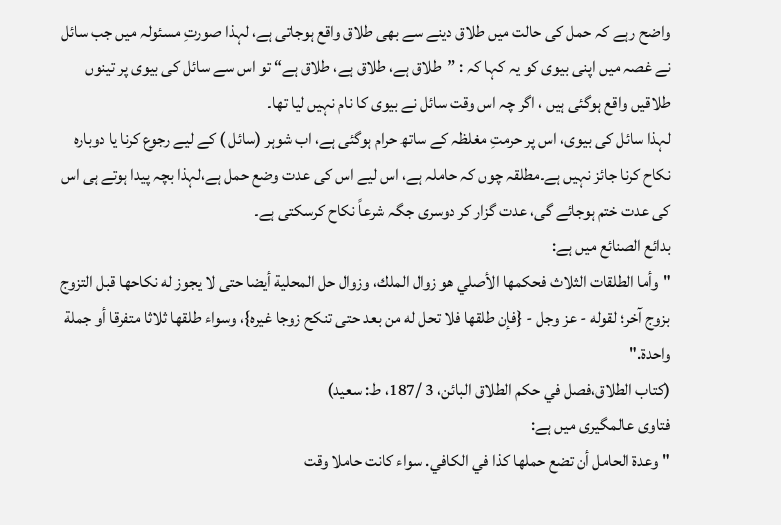واضح رہے کہ حمل کی حالت میں طلاق دینے سے بھی طلاق واقع ہوجاتی ہے، لہذا صورتِ مسئولہ میں جب سائل نے غصہ میں اپنی بیوی کو یہ کہا کہ : ”طلاق ہے، طلاق ہے، طلاق ہے“ تو اس سے سائل کی بیوی پر تینوں طلاقیں واقع ہوگئی ہیں ، اگر چہ اس وقت سائل نے بیوی کا نام نہیں لیا تھا۔
لہذا سائل کی بیوی، اس پر حرمتِ مغلظہ کے ساتھ حرام ہوگئی ہے، اب شوہر (سائل ) کے لیے رجوع کرنا یا دوبارہ نکاح کرنا جائز نہیں ہے۔مطلقہ چوں کہ حاملہ ہے، اس لیے اس کی عدت وضع حمل ہے،لہذا بچہ پیدا ہوتے ہی اس کی عدت ختم ہوجائے گی، عدت گزار کر دوسری جگہ شرعاً نکاح کرسکتی ہے۔
بدائع الصنائع میں ہے:
"وأما الطلقات الثلاث فحكمها الأصلي هو زوال الملك، وزوال حل المحلية أيضا حتى لا يجوز له نكاحها قبل التزوج بزوج آخر؛ لقوله - عز وجل - {فإن طلقها فلا تحل له من بعد حتى تنكح زوجا غيره}، وسواء طلقها ثلاثا متفرقا أو جملة واحدة."
(کتاب الطلاق،فصل في حكم الطلاق البائن، 3 /187، ط: سعید)
فتاوی عالمگیری میں ہے:
"وعدة الحامل أن تضع حملها كذا في الكافي. سواء كانت حاملا وقت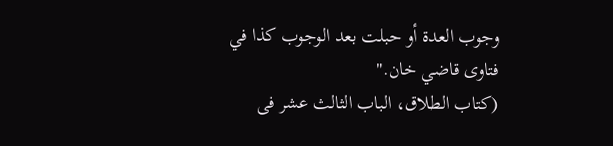وجوب العدة أو حبلت بعد الوجوب كذا في فتاوى قاضي خان."
(كتاب الطلاق، الباب الثالث عشر فی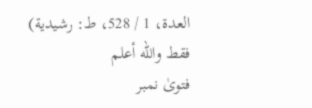العدۃ، 1 / 528، ط: رشیدیة)
فقط والله أعلم
فتویٰ نمبر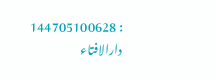: 144705100628
دارالافتاء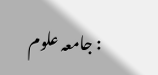: جامعہ علوم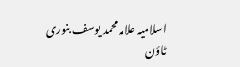اسلامیہ علامہ محمد یوسف بنوری ٹاؤن